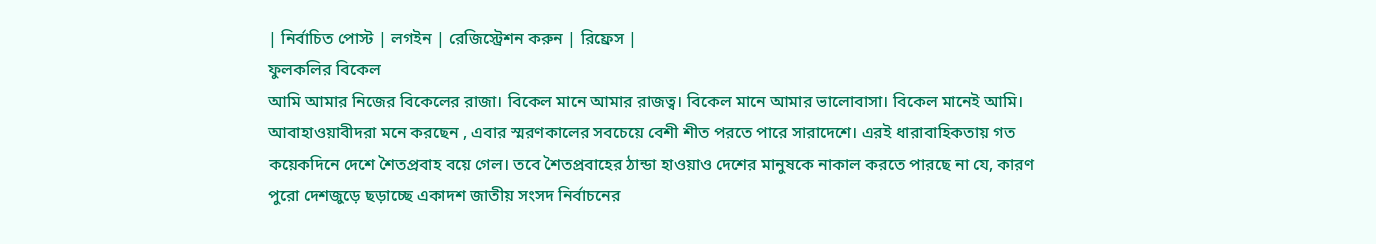| নির্বাচিত পোস্ট | লগইন | রেজিস্ট্রেশন করুন | রিফ্রেস |
ফুলকলির বিকেল
আমি আমার নিজের বিকেলের রাজা। বিকেল মানে আমার রাজত্ব। বিকেল মানে আমার ভালোবাসা। বিকেল মানেই আমি।
আবাহাওয়াবীদরা মনে করছেন , এবার স্মরণকালের সবচেয়ে বেশী শীত পরতে পারে সারাদেশে। এরই ধারাবাহিকতায় গত কয়েকদিনে দেশে শৈতপ্রবাহ বয়ে গেল। তবে শৈতপ্রবাহের ঠান্ডা হাওয়াও দেশের মানুষকে নাকাল করতে পারছে না যে, কারণ পুরো দেশজুড়ে ছড়াচ্ছে একাদশ জাতীয় সংসদ নির্বাচনের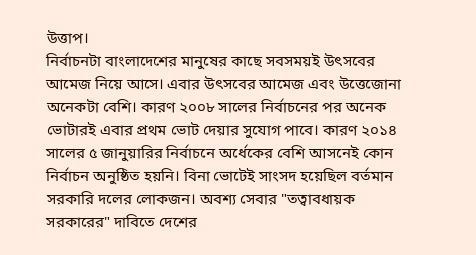উত্তাপ।
নির্বাচনটা বাংলাদেশের মানুষের কাছে সবসময়ই উৎসবের আমেজ নিয়ে আসে। এবার উৎসবের আমেজ এবং উত্তেজোনা অনেকটা বেশি। কারণ ২০০৮ সালের নির্বাচনের পর অনেক ভোটারই এবার প্রথম ভোট দেয়ার সুযোগ পাবে। কারণ ২০১৪ সালের ৫ জানুয়ারির নির্বাচনে অর্ধেকের বেশি আসনেই কোন নির্বাচন অনুষ্ঠিত হয়নি। বিনা ভোটেই সাংসদ হয়েছিল বর্তমান সরকারি দলের লোকজন। অবশ্য সেবার "তত্বাবধায়ক সরকারের" দাবিতে দেশের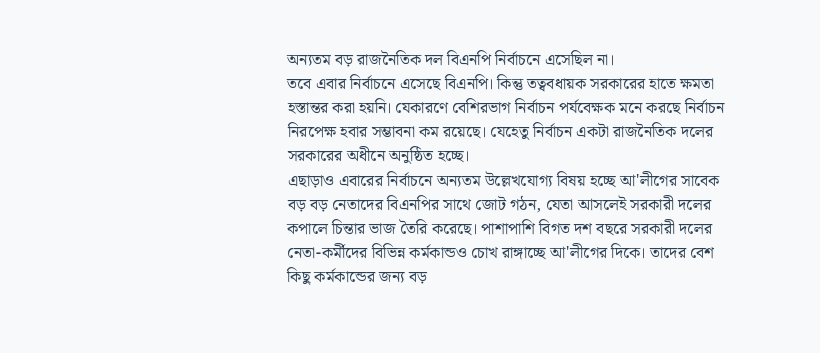অন্যতম বড় রাজনৈতিক দল বিএনপি নির্বাচনে এসেছিল না।
তবে এবার নির্বাচনে এসেছে বিএনপি। কিন্তু তত্ববধায়ক সরকারের হাতে ক্ষমতা হস্তান্তর করা হয়নি। যেকারণে বেশিরভাগ নির্বাচন পর্যবেক্ষক মনে করছে নির্বাচন নিরপেক্ষ হবার সম্ভাবনা কম রয়েছে। যেহেতু নির্বাচন একটা রাজনৈতিক দলের সরকারের অধীনে অনুষ্ঠিত হচ্ছে।
এছাড়াও এবারের নির্বাচনে অন্যতম উল্লেখযোগ্য বিষয় হচ্ছে আ'লীগের সাবেক বড় বড় নেতাদের বিএনপির সাথে জোট গঠন, যেতা আসলেই সরকারী দলের কপালে চিন্তার ভাজ তৈরি করেছে। পাশাপাশি বিগত দশ বছরে সরকারী দলের নেতা-কর্মীদের বিভিন্ন কর্মকান্ডও চোখ রাঙ্গাচ্ছে আ'লীগের দিকে। তাদের বেশ কিছু কর্মকান্ডের জন্য বড়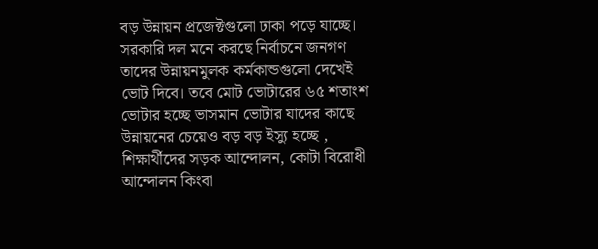বড় উন্নায়ন প্রজেক্টগুলো ঢাকা পড়ে যাচ্ছে।
সরকারি দল মনে করছে নির্বাচনে জনগণ তাদের উন্নায়নমুলক কর্মকান্ডগুলো দেখেই ভোট দিবে। তবে মোট ভোটারের ৬৫ শতাংশ ভোটার হচ্ছে ভাসমান ভোটার যাদের কাছে উন্নায়নের চেয়েও বড় বড় ইস্যু হচ্ছে , শিক্ষার্থীদের সড়ক আন্দোলন, কোটা বিরোধী আন্দোলন কিংবা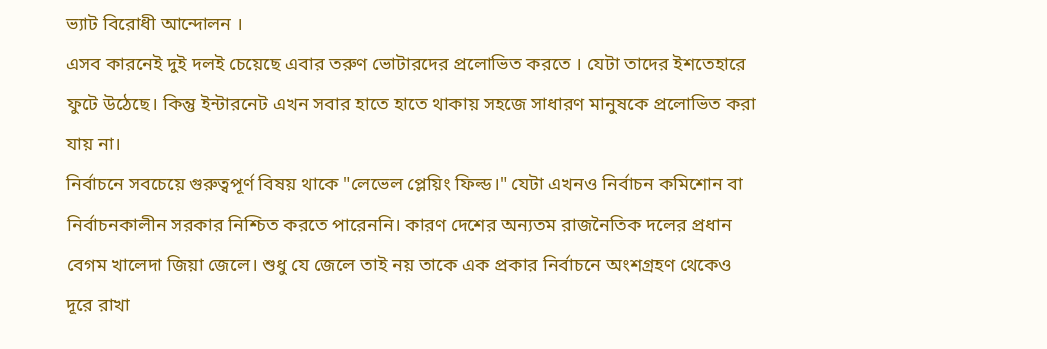ভ্যাট বিরোধী আন্দোলন ।
এসব কারনেই দুই দলই চেয়েছে এবার তরুণ ভোটারদের প্রলোভিত করতে । যেটা তাদের ইশতেহারে ফুটে উঠেছে। কিন্তু ইন্টারনেট এখন সবার হাতে হাতে থাকায় সহজে সাধারণ মানুষকে প্রলোভিত করা যায় না।
নির্বাচনে সবচেয়ে গুরুত্বপূর্ণ বিষয় থাকে "লেভেল প্লেয়িং ফিল্ড।" যেটা এখনও নির্বাচন কমিশোন বা নির্বাচনকালীন সরকার নিশ্চিত করতে পারেননি। কারণ দেশের অন্যতম রাজনৈতিক দলের প্রধান বেগম খালেদা জিয়া জেলে। শুধু যে জেলে তাই নয় তাকে এক প্রকার নির্বাচনে অংশগ্রহণ থেকেও দূরে রাখা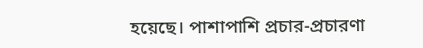হয়েছে। পাশাপাশি প্রচার-প্রচারণা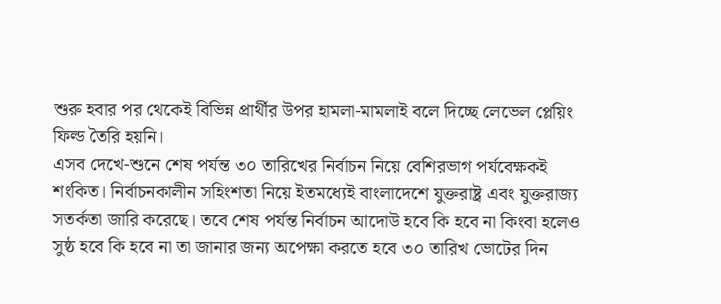শুরু হবার পর থেকেই বিভিন্ন প্রার্থীর উপর হামলা-মামলাই বলে দিচ্ছে লেভেল প্লেয়িং ফিল্ড তৈরি হয়নি।
এসব দেখে-শুনে শেষ পর্যন্ত ৩০ তারিখের নির্বাচন নিয়ে বেশিরভাগ পর্যবেক্ষকই শংকিত। নির্বাচনকালীন সহিংশতা নিয়ে ইতমধ্যেই বাংলাদেশে যুক্তরাষ্ট্র এবং যুক্তরাজ্য সতর্কতা জারি করেছে। তবে শেষ পর্যন্ত নির্বাচন আদোউ হবে কি হবে না কিংবা হলেও সুষ্ঠ হবে কি হবে না তা জানার জন্য অপেক্ষা করতে হবে ৩০ তারিখ ভোটের দিন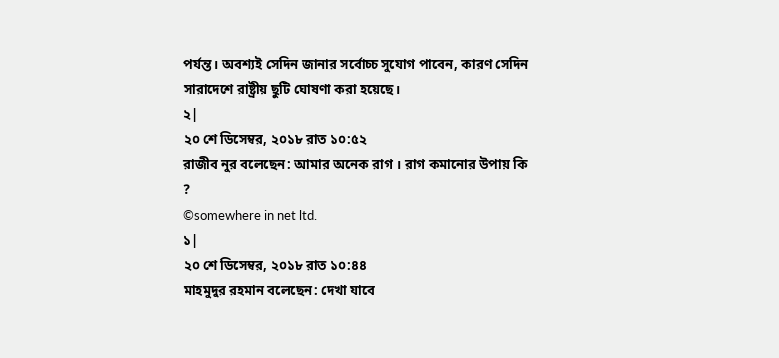পর্যন্ত। অবশ্যই সেদিন জানার সর্বোচ্চ সুযোগ পাবেন, কারণ সেদিন সারাদেশে রাষ্ট্রীয় ছুটি ঘোষণা করা হয়েছে।
২|
২০ শে ডিসেম্বর, ২০১৮ রাত ১০:৫২
রাজীব নুর বলেছেন: আমার অনেক রাগ । রাগ কমানোর উপায় কি ?
©somewhere in net ltd.
১|
২০ শে ডিসেম্বর, ২০১৮ রাত ১০:৪৪
মাহমুদুর রহমান বলেছেন: দেখা যাবে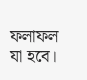ফলাফল যা হবে।